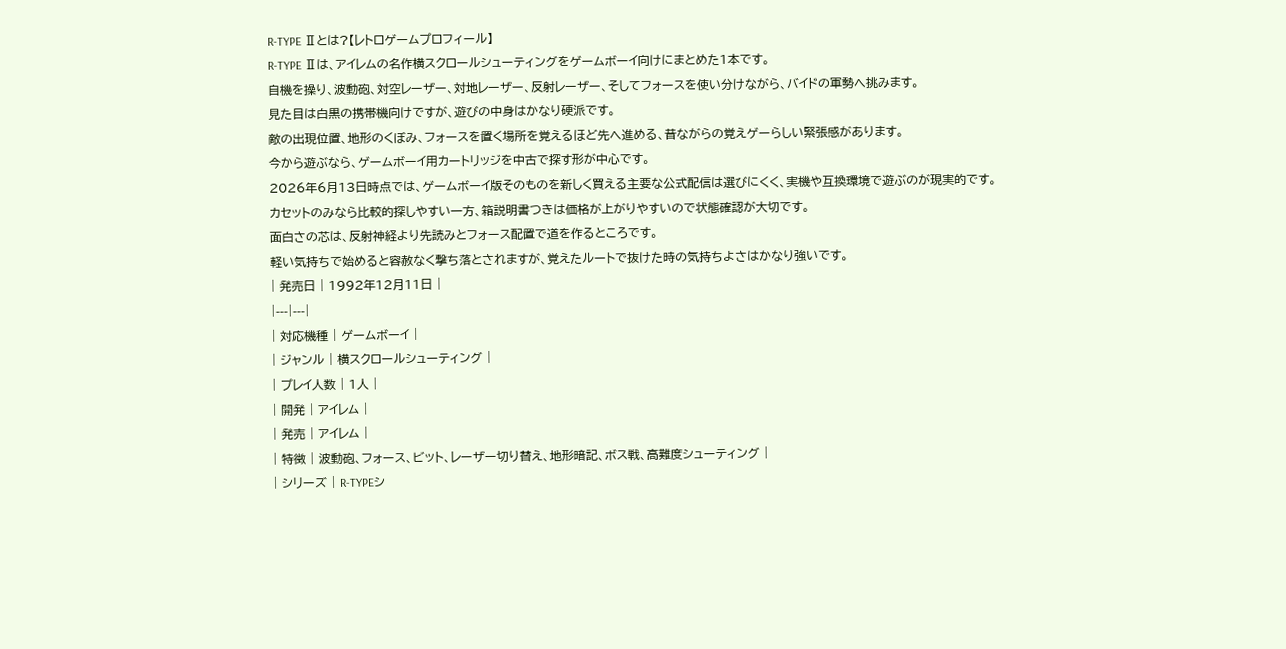R-TYPE Ⅱとは?【レトロゲームプロフィール】
R-TYPE Ⅱは、アイレムの名作横スクロールシューティングをゲームボーイ向けにまとめた1本です。
自機を操り、波動砲、対空レーザー、対地レーザー、反射レーザー、そしてフォースを使い分けながら、バイドの軍勢へ挑みます。
見た目は白黒の携帯機向けですが、遊びの中身はかなり硬派です。
敵の出現位置、地形のくぼみ、フォースを置く場所を覚えるほど先へ進める、昔ながらの覚えゲーらしい緊張感があります。
今から遊ぶなら、ゲームボーイ用カートリッジを中古で探す形が中心です。
2026年6月13日時点では、ゲームボーイ版そのものを新しく買える主要な公式配信は選びにくく、実機や互換環境で遊ぶのが現実的です。
カセットのみなら比較的探しやすい一方、箱説明書つきは価格が上がりやすいので状態確認が大切です。
面白さの芯は、反射神経より先読みとフォース配置で道を作るところです。
軽い気持ちで始めると容赦なく撃ち落とされますが、覚えたルートで抜けた時の気持ちよさはかなり強いです。
| 発売日 | 1992年12月11日 |
|---|---|
| 対応機種 | ゲームボーイ |
| ジャンル | 横スクロールシューティング |
| プレイ人数 | 1人 |
| 開発 | アイレム |
| 発売 | アイレム |
| 特徴 | 波動砲、フォース、ビット、レーザー切り替え、地形暗記、ボス戦、高難度シューティング |
| シリーズ | R-TYPEシ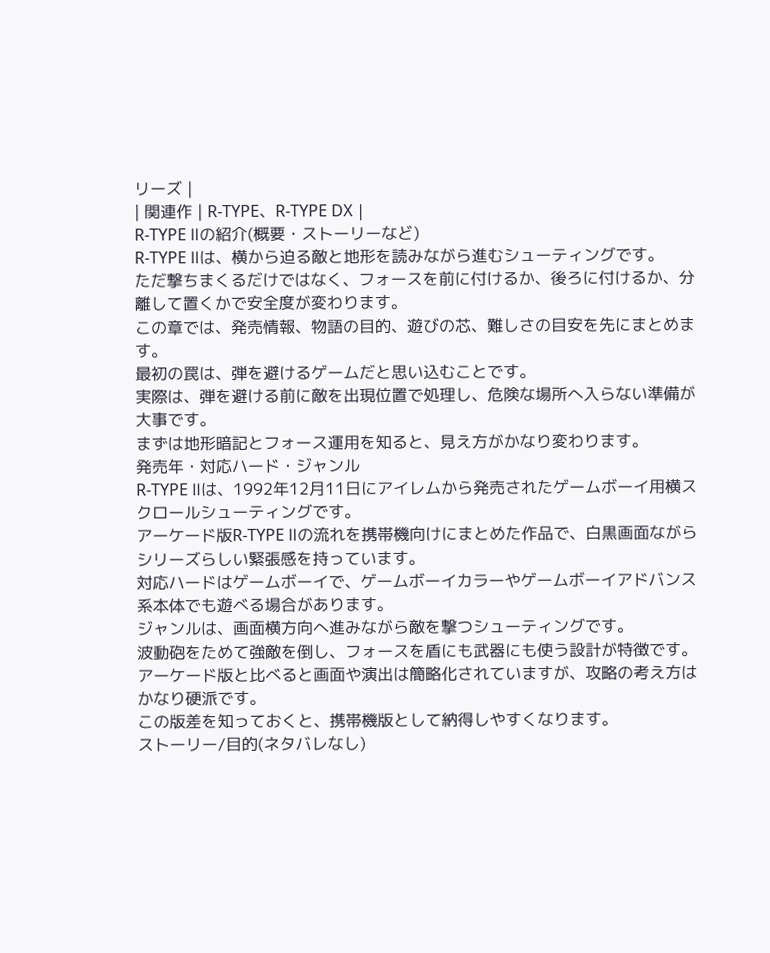リーズ |
| 関連作 | R-TYPE、R-TYPE DX |
R-TYPE Ⅱの紹介(概要・ストーリーなど)
R-TYPE Ⅱは、横から迫る敵と地形を読みながら進むシューティングです。
ただ撃ちまくるだけではなく、フォースを前に付けるか、後ろに付けるか、分離して置くかで安全度が変わります。
この章では、発売情報、物語の目的、遊びの芯、難しさの目安を先にまとめます。
最初の罠は、弾を避けるゲームだと思い込むことです。
実際は、弾を避ける前に敵を出現位置で処理し、危険な場所へ入らない準備が大事です。
まずは地形暗記とフォース運用を知ると、見え方がかなり変わります。
発売年・対応ハード・ジャンル
R-TYPE Ⅱは、1992年12月11日にアイレムから発売されたゲームボーイ用横スクロールシューティングです。
アーケード版R-TYPE Ⅱの流れを携帯機向けにまとめた作品で、白黒画面ながらシリーズらしい緊張感を持っています。
対応ハードはゲームボーイで、ゲームボーイカラーやゲームボーイアドバンス系本体でも遊べる場合があります。
ジャンルは、画面横方向へ進みながら敵を撃つシューティングです。
波動砲をためて強敵を倒し、フォースを盾にも武器にも使う設計が特徴です。
アーケード版と比べると画面や演出は簡略化されていますが、攻略の考え方はかなり硬派です。
この版差を知っておくと、携帯機版として納得しやすくなります。
ストーリー/目的(ネタバレなし)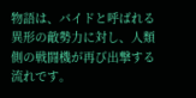物語は、バイドと呼ばれる異形の敵勢力に対し、人類側の戦闘機が再び出撃する流れです。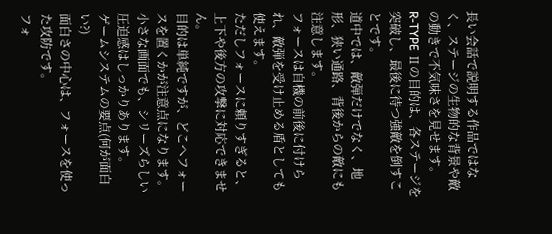長い会話で説明する作品ではなく、ステージの生物的な背景や敵の動きで不気味さを見せます。
R-TYPE Ⅱの目的は、各ステージを突破し、最後に待つ強敵を倒すことです。
道中では、敵弾だけでなく、地形、狭い通路、背後からの敵にも注意します。
フォースは自機の前後に付けられ、敵弾を受け止める盾としても使えます。
ただしフォースに頼りすぎると、上下や後方の攻撃に対応できません。
目的は単純ですが、どこへフォースを置くかが注意点になります。
小さな画面でも、シリーズらしい圧迫感はしっかりあります。
ゲームシステムの要点(何が面白い?)
面白さの中心は、フォースを使った攻防です。
フォ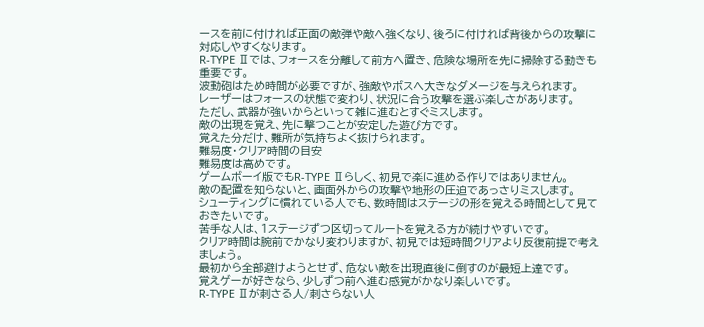ースを前に付ければ正面の敵弾や敵へ強くなり、後ろに付ければ背後からの攻撃に対応しやすくなります。
R-TYPE Ⅱでは、フォースを分離して前方へ置き、危険な場所を先に掃除する動きも重要です。
波動砲はため時間が必要ですが、強敵やボスへ大きなダメージを与えられます。
レーザーはフォースの状態で変わり、状況に合う攻撃を選ぶ楽しさがあります。
ただし、武器が強いからといって雑に進むとすぐミスします。
敵の出現を覚え、先に撃つことが安定した遊び方です。
覚えた分だけ、難所が気持ちよく抜けられます。
難易度・クリア時間の目安
難易度は高めです。
ゲームボーイ版でもR-TYPE Ⅱらしく、初見で楽に進める作りではありません。
敵の配置を知らないと、画面外からの攻撃や地形の圧迫であっさりミスします。
シューティングに慣れている人でも、数時間はステージの形を覚える時間として見ておきたいです。
苦手な人は、1ステージずつ区切ってルートを覚える方が続けやすいです。
クリア時間は腕前でかなり変わりますが、初見では短時間クリアより反復前提で考えましょう。
最初から全部避けようとせず、危ない敵を出現直後に倒すのが最短上達です。
覚えゲーが好きなら、少しずつ前へ進む感覚がかなり楽しいです。
R-TYPE Ⅱが刺さる人/刺さらない人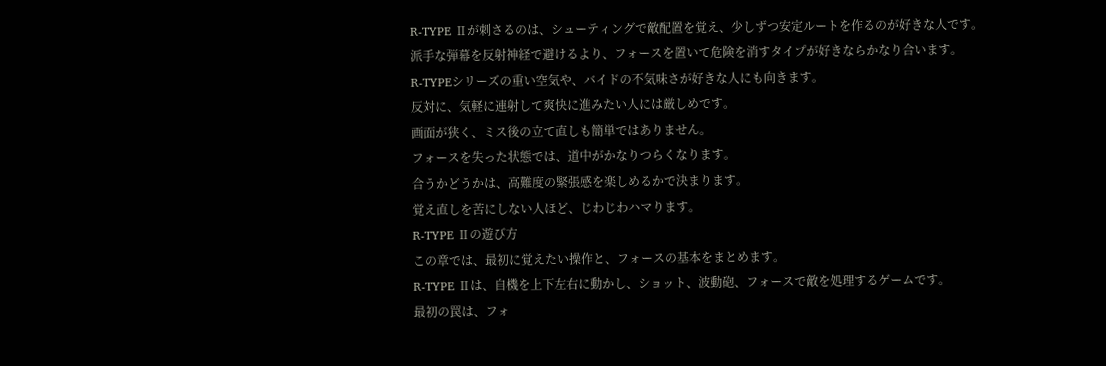R-TYPE Ⅱが刺さるのは、シューティングで敵配置を覚え、少しずつ安定ルートを作るのが好きな人です。
派手な弾幕を反射神経で避けるより、フォースを置いて危険を消すタイプが好きならかなり合います。
R-TYPEシリーズの重い空気や、バイドの不気味さが好きな人にも向きます。
反対に、気軽に連射して爽快に進みたい人には厳しめです。
画面が狭く、ミス後の立て直しも簡単ではありません。
フォースを失った状態では、道中がかなりつらくなります。
合うかどうかは、高難度の緊張感を楽しめるかで決まります。
覚え直しを苦にしない人ほど、じわじわハマります。
R-TYPE Ⅱの遊び方
この章では、最初に覚えたい操作と、フォースの基本をまとめます。
R-TYPE Ⅱは、自機を上下左右に動かし、ショット、波動砲、フォースで敵を処理するゲームです。
最初の罠は、フォ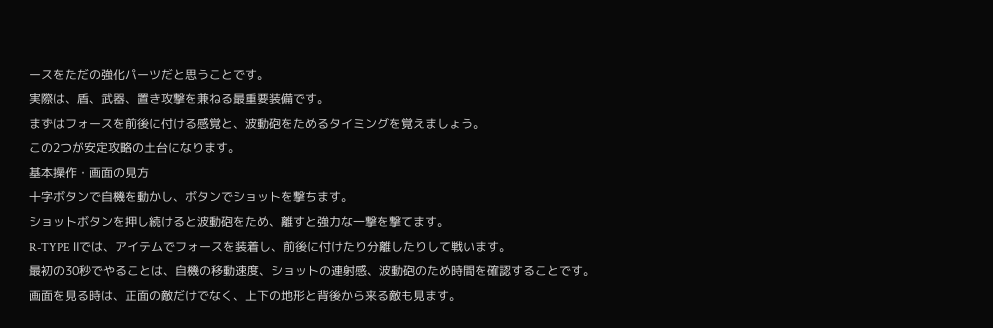ースをただの強化パーツだと思うことです。
実際は、盾、武器、置き攻撃を兼ねる最重要装備です。
まずはフォースを前後に付ける感覚と、波動砲をためるタイミングを覚えましょう。
この2つが安定攻略の土台になります。
基本操作・画面の見方
十字ボタンで自機を動かし、ボタンでショットを撃ちます。
ショットボタンを押し続けると波動砲をため、離すと強力な一撃を撃てます。
R-TYPE Ⅱでは、アイテムでフォースを装着し、前後に付けたり分離したりして戦います。
最初の30秒でやることは、自機の移動速度、ショットの連射感、波動砲のため時間を確認することです。
画面を見る時は、正面の敵だけでなく、上下の地形と背後から来る敵も見ます。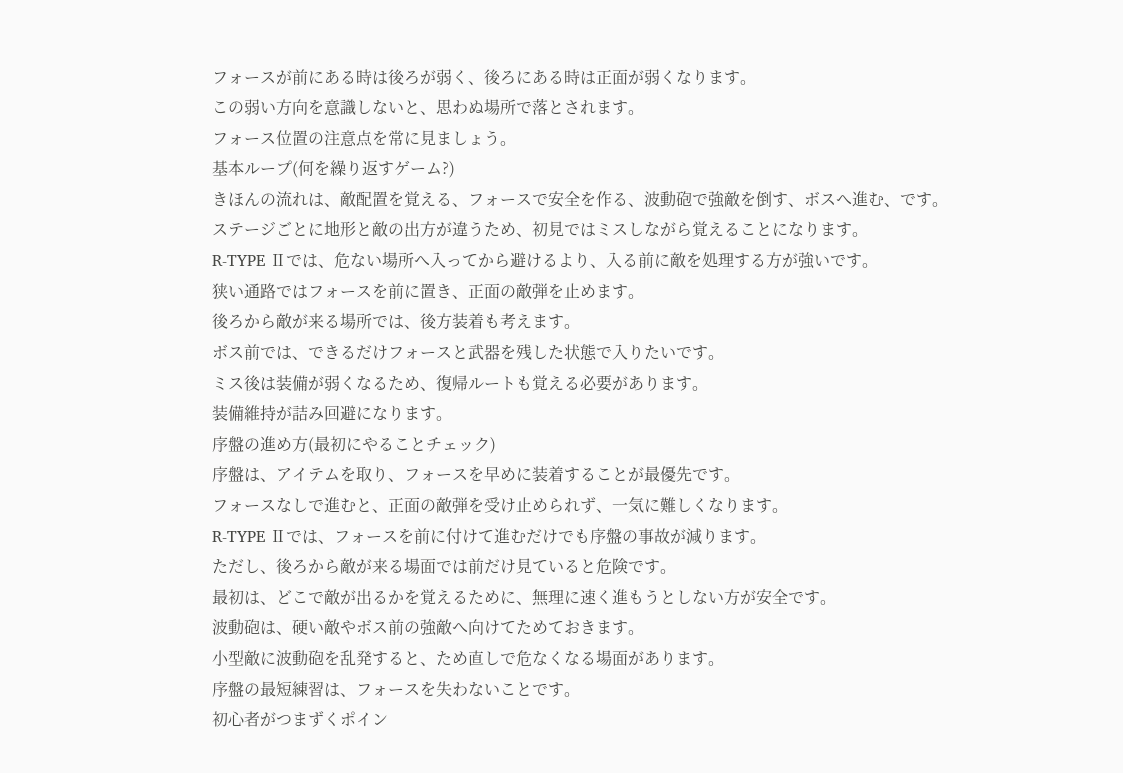フォースが前にある時は後ろが弱く、後ろにある時は正面が弱くなります。
この弱い方向を意識しないと、思わぬ場所で落とされます。
フォース位置の注意点を常に見ましょう。
基本ループ(何を繰り返すゲーム?)
きほんの流れは、敵配置を覚える、フォースで安全を作る、波動砲で強敵を倒す、ボスへ進む、です。
ステージごとに地形と敵の出方が違うため、初見ではミスしながら覚えることになります。
R-TYPE Ⅱでは、危ない場所へ入ってから避けるより、入る前に敵を処理する方が強いです。
狭い通路ではフォースを前に置き、正面の敵弾を止めます。
後ろから敵が来る場所では、後方装着も考えます。
ボス前では、できるだけフォースと武器を残した状態で入りたいです。
ミス後は装備が弱くなるため、復帰ルートも覚える必要があります。
装備維持が詰み回避になります。
序盤の進め方(最初にやることチェック)
序盤は、アイテムを取り、フォースを早めに装着することが最優先です。
フォースなしで進むと、正面の敵弾を受け止められず、一気に難しくなります。
R-TYPE Ⅱでは、フォースを前に付けて進むだけでも序盤の事故が減ります。
ただし、後ろから敵が来る場面では前だけ見ていると危険です。
最初は、どこで敵が出るかを覚えるために、無理に速く進もうとしない方が安全です。
波動砲は、硬い敵やボス前の強敵へ向けてためておきます。
小型敵に波動砲を乱発すると、ため直しで危なくなる場面があります。
序盤の最短練習は、フォースを失わないことです。
初心者がつまずくポイン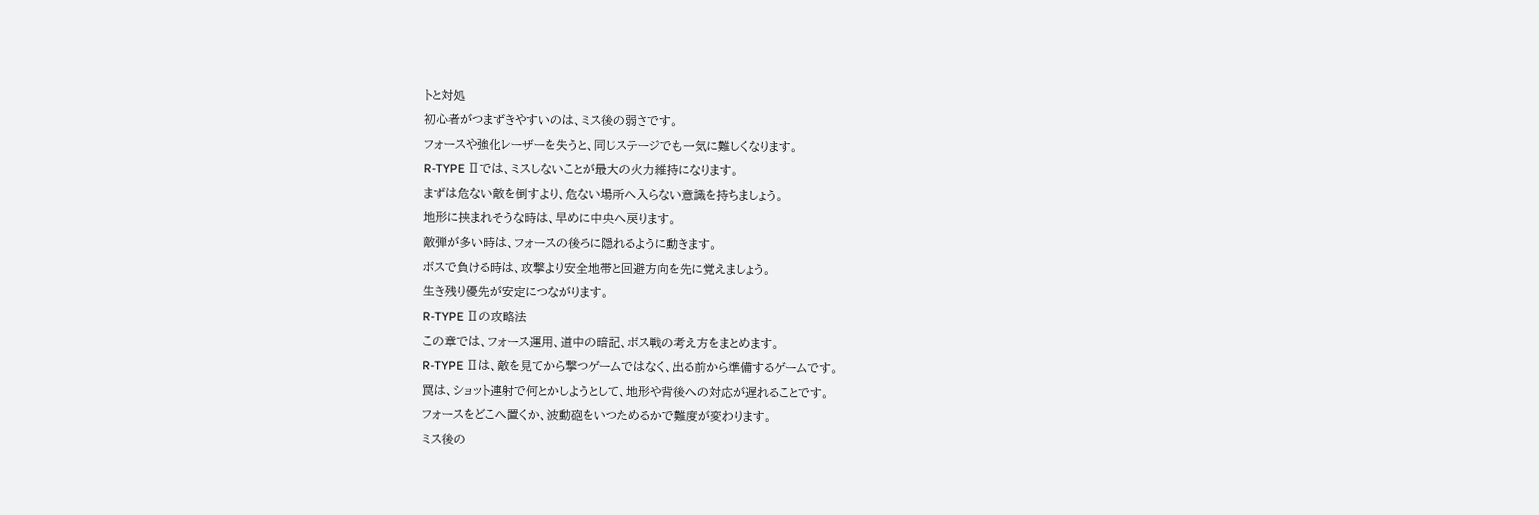トと対処
初心者がつまずきやすいのは、ミス後の弱さです。
フォースや強化レーザーを失うと、同じステージでも一気に難しくなります。
R-TYPE Ⅱでは、ミスしないことが最大の火力維持になります。
まずは危ない敵を倒すより、危ない場所へ入らない意識を持ちましょう。
地形に挟まれそうな時は、早めに中央へ戻ります。
敵弾が多い時は、フォースの後ろに隠れるように動きます。
ボスで負ける時は、攻撃より安全地帯と回避方向を先に覚えましょう。
生き残り優先が安定につながります。
R-TYPE Ⅱの攻略法
この章では、フォース運用、道中の暗記、ボス戦の考え方をまとめます。
R-TYPE Ⅱは、敵を見てから撃つゲームではなく、出る前から準備するゲームです。
罠は、ショット連射で何とかしようとして、地形や背後への対応が遅れることです。
フォースをどこへ置くか、波動砲をいつためるかで難度が変わります。
ミス後の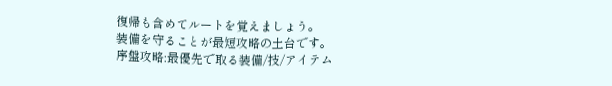復帰も含めてルートを覚えましょう。
装備を守ることが最短攻略の土台です。
序盤攻略:最優先で取る装備/技/アイテム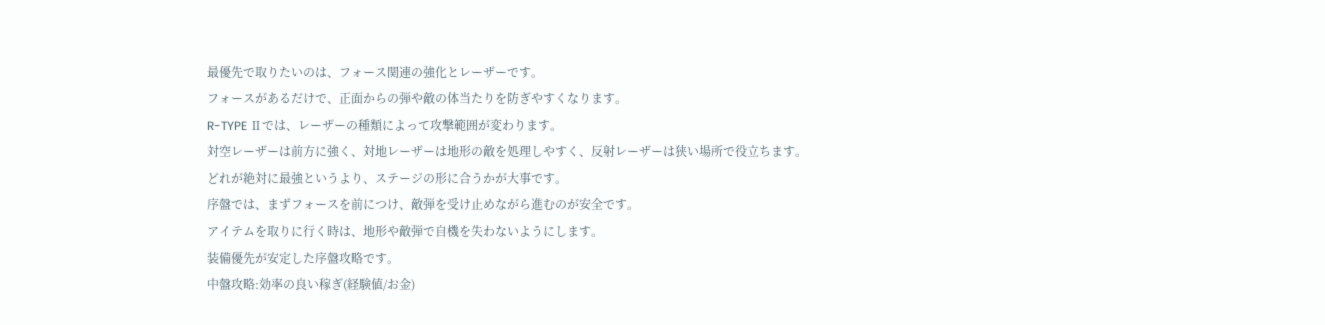最優先で取りたいのは、フォース関連の強化とレーザーです。
フォースがあるだけで、正面からの弾や敵の体当たりを防ぎやすくなります。
R-TYPE Ⅱでは、レーザーの種類によって攻撃範囲が変わります。
対空レーザーは前方に強く、対地レーザーは地形の敵を処理しやすく、反射レーザーは狭い場所で役立ちます。
どれが絶対に最強というより、ステージの形に合うかが大事です。
序盤では、まずフォースを前につけ、敵弾を受け止めながら進むのが安全です。
アイテムを取りに行く時は、地形や敵弾で自機を失わないようにします。
装備優先が安定した序盤攻略です。
中盤攻略:効率の良い稼ぎ(経験値/お金)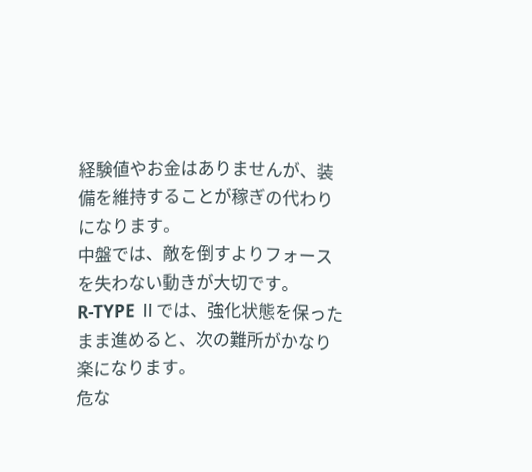経験値やお金はありませんが、装備を維持することが稼ぎの代わりになります。
中盤では、敵を倒すよりフォースを失わない動きが大切です。
R-TYPE Ⅱでは、強化状態を保ったまま進めると、次の難所がかなり楽になります。
危な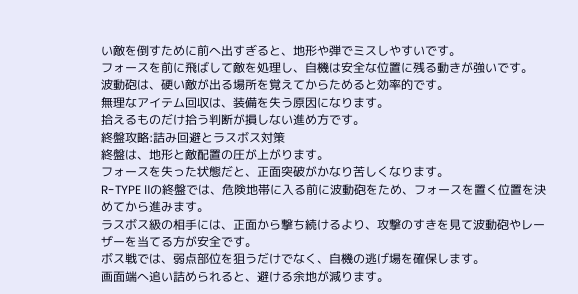い敵を倒すために前へ出すぎると、地形や弾でミスしやすいです。
フォースを前に飛ばして敵を処理し、自機は安全な位置に残る動きが強いです。
波動砲は、硬い敵が出る場所を覚えてからためると効率的です。
無理なアイテム回収は、装備を失う原因になります。
拾えるものだけ拾う判断が損しない進め方です。
終盤攻略:詰み回避とラスボス対策
終盤は、地形と敵配置の圧が上がります。
フォースを失った状態だと、正面突破がかなり苦しくなります。
R-TYPE Ⅱの終盤では、危険地帯に入る前に波動砲をため、フォースを置く位置を決めてから進みます。
ラスボス級の相手には、正面から撃ち続けるより、攻撃のすきを見て波動砲やレーザーを当てる方が安全です。
ボス戦では、弱点部位を狙うだけでなく、自機の逃げ場を確保します。
画面端へ追い詰められると、避ける余地が減ります。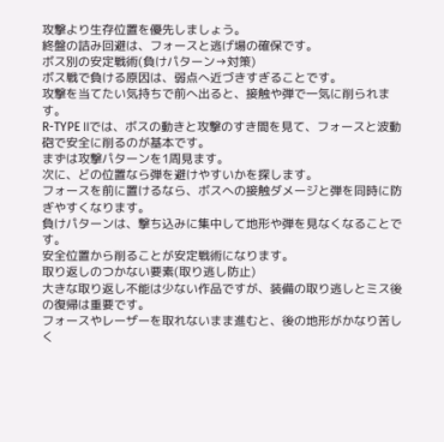攻撃より生存位置を優先しましょう。
終盤の詰み回避は、フォースと逃げ場の確保です。
ボス別の安定戦術(負けパターン→対策)
ボス戦で負ける原因は、弱点へ近づきすぎることです。
攻撃を当てたい気持ちで前へ出ると、接触や弾で一気に削られます。
R-TYPE Ⅱでは、ボスの動きと攻撃のすき間を見て、フォースと波動砲で安全に削るのが基本です。
まずは攻撃パターンを1周見ます。
次に、どの位置なら弾を避けやすいかを探します。
フォースを前に置けるなら、ボスへの接触ダメージと弾を同時に防ぎやすくなります。
負けパターンは、撃ち込みに集中して地形や弾を見なくなることです。
安全位置から削ることが安定戦術になります。
取り返しのつかない要素(取り逃し防止)
大きな取り返し不能は少ない作品ですが、装備の取り逃しとミス後の復帰は重要です。
フォースやレーザーを取れないまま進むと、後の地形がかなり苦しく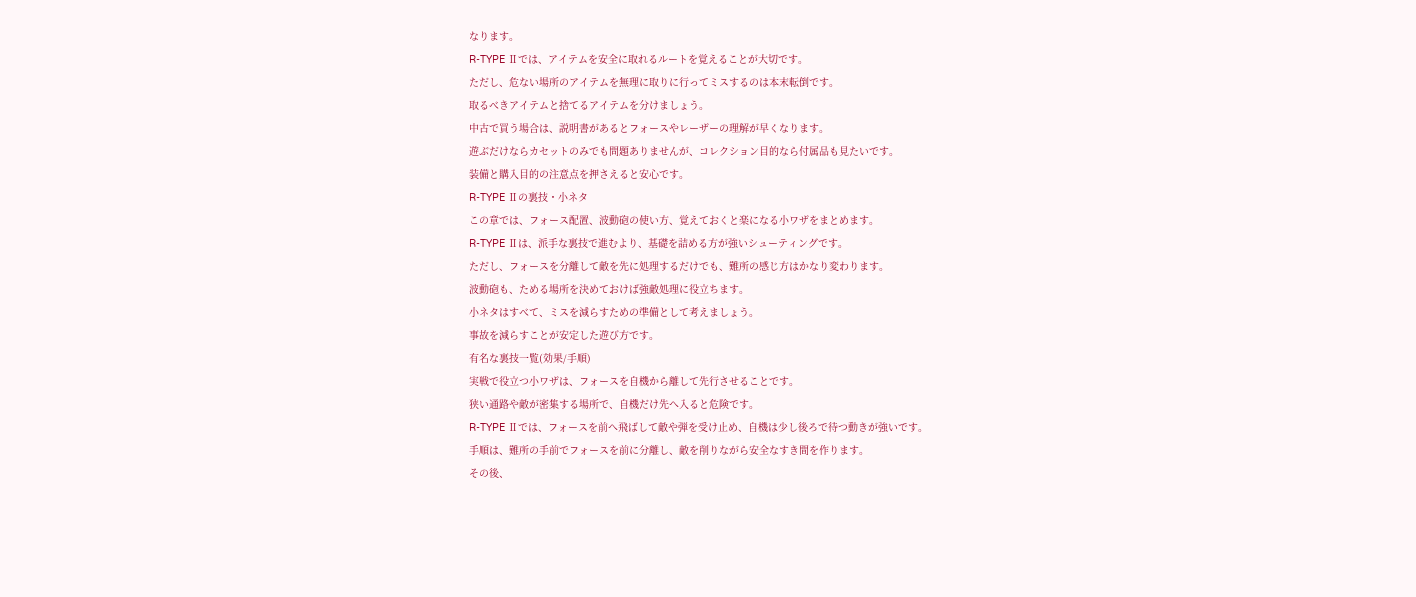なります。
R-TYPE Ⅱでは、アイテムを安全に取れるルートを覚えることが大切です。
ただし、危ない場所のアイテムを無理に取りに行ってミスするのは本末転倒です。
取るべきアイテムと捨てるアイテムを分けましょう。
中古で買う場合は、説明書があるとフォースやレーザーの理解が早くなります。
遊ぶだけならカセットのみでも問題ありませんが、コレクション目的なら付属品も見たいです。
装備と購入目的の注意点を押さえると安心です。
R-TYPE Ⅱの裏技・小ネタ
この章では、フォース配置、波動砲の使い方、覚えておくと楽になる小ワザをまとめます。
R-TYPE Ⅱは、派手な裏技で進むより、基礎を詰める方が強いシューティングです。
ただし、フォースを分離して敵を先に処理するだけでも、難所の感じ方はかなり変わります。
波動砲も、ためる場所を決めておけば強敵処理に役立ちます。
小ネタはすべて、ミスを減らすための準備として考えましょう。
事故を減らすことが安定した遊び方です。
有名な裏技一覧(効果/手順)
実戦で役立つ小ワザは、フォースを自機から離して先行させることです。
狭い通路や敵が密集する場所で、自機だけ先へ入ると危険です。
R-TYPE Ⅱでは、フォースを前へ飛ばして敵や弾を受け止め、自機は少し後ろで待つ動きが強いです。
手順は、難所の手前でフォースを前に分離し、敵を削りながら安全なすき間を作ります。
その後、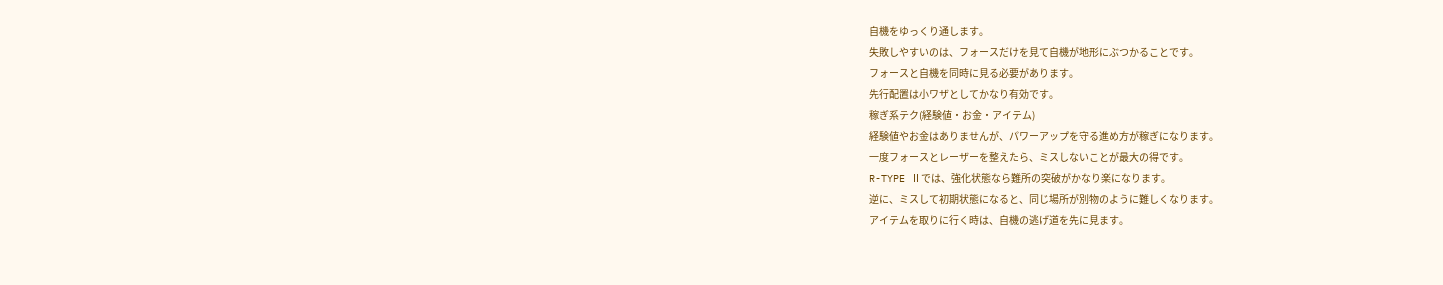自機をゆっくり通します。
失敗しやすいのは、フォースだけを見て自機が地形にぶつかることです。
フォースと自機を同時に見る必要があります。
先行配置は小ワザとしてかなり有効です。
稼ぎ系テク(経験値・お金・アイテム)
経験値やお金はありませんが、パワーアップを守る進め方が稼ぎになります。
一度フォースとレーザーを整えたら、ミスしないことが最大の得です。
R-TYPE Ⅱでは、強化状態なら難所の突破がかなり楽になります。
逆に、ミスして初期状態になると、同じ場所が別物のように難しくなります。
アイテムを取りに行く時は、自機の逃げ道を先に見ます。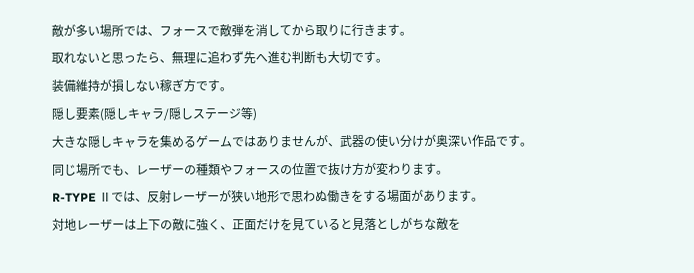敵が多い場所では、フォースで敵弾を消してから取りに行きます。
取れないと思ったら、無理に追わず先へ進む判断も大切です。
装備維持が損しない稼ぎ方です。
隠し要素(隠しキャラ/隠しステージ等)
大きな隠しキャラを集めるゲームではありませんが、武器の使い分けが奥深い作品です。
同じ場所でも、レーザーの種類やフォースの位置で抜け方が変わります。
R-TYPE Ⅱでは、反射レーザーが狭い地形で思わぬ働きをする場面があります。
対地レーザーは上下の敵に強く、正面だけを見ていると見落としがちな敵を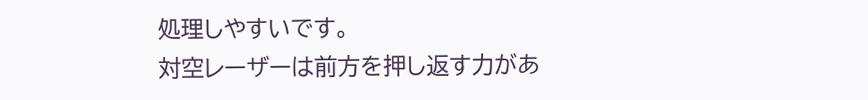処理しやすいです。
対空レーザーは前方を押し返す力があ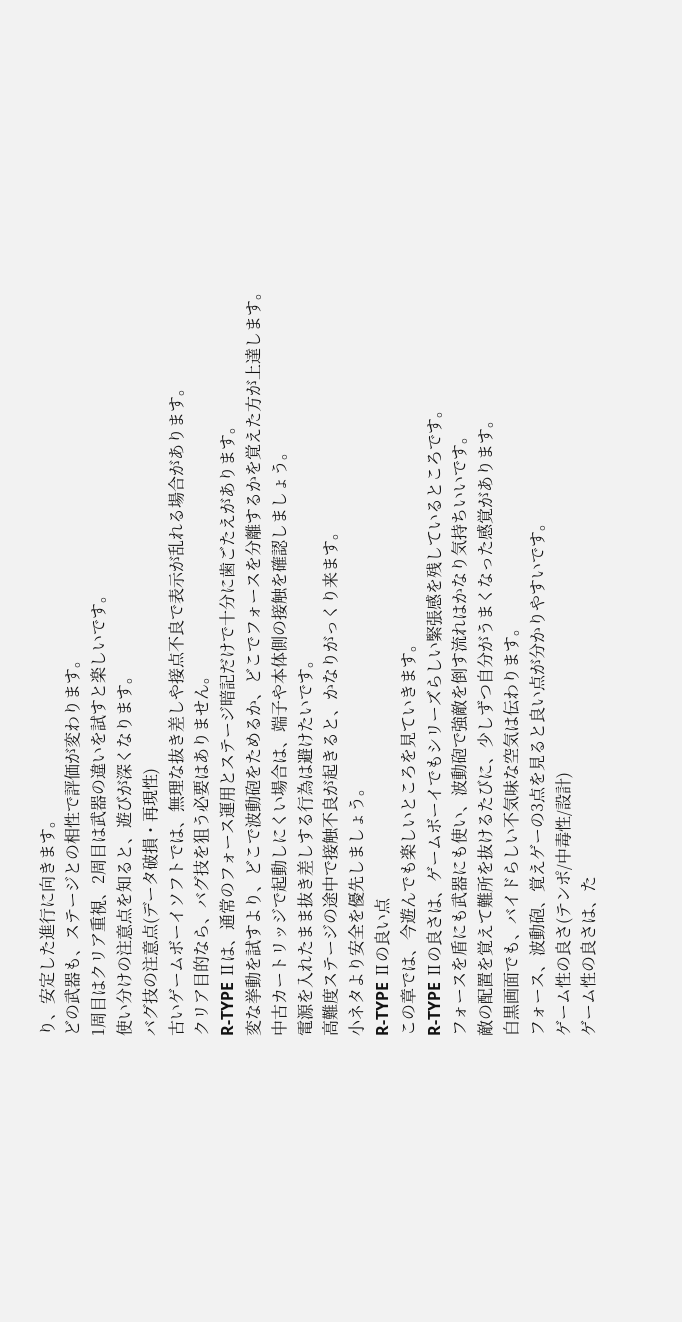り、安定した進行に向きます。
どの武器も、ステージとの相性で評価が変わります。
1周目はクリア重視、2周目は武器の違いを試すと楽しいです。
使い分けの注意点を知ると、遊びが深くなります。
バグ技の注意点(データ破損・再現性)
古いゲームボーイソフトでは、無理な抜き差しや接点不良で表示が乱れる場合があります。
クリア目的なら、バグ技を狙う必要はありません。
R-TYPE Ⅱは、通常のフォース運用とステージ暗記だけで十分に歯ごたえがあります。
変な挙動を試すより、どこで波動砲をためるか、どこでフォースを分離するかを覚えた方が上達します。
中古カートリッジで起動しにくい場合は、端子や本体側の接触を確認しましょう。
電源を入れたまま抜き差しする行為は避けたいです。
高難度ステージの途中で接触不良が起きると、かなりがっくり来ます。
小ネタより安全を優先しましょう。
R-TYPE Ⅱの良い点
この章では、今遊んでも楽しいところを見ていきます。
R-TYPE Ⅱの良さは、ゲームボーイでもシリーズらしい緊張感を残しているところです。
フォースを盾にも武器にも使い、波動砲で強敵を倒す流れはかなり気持ちいいです。
敵の配置を覚えて難所を抜けるたびに、少しずつ自分がうまくなった感覚があります。
白黒画面でも、バイドらしい不気味な空気は伝わります。
フォース、波動砲、覚えゲーの3点を見ると良い点が分かりやすいです。
ゲーム性の良さ(テンポ/中毒性/設計)
ゲーム性の良さは、た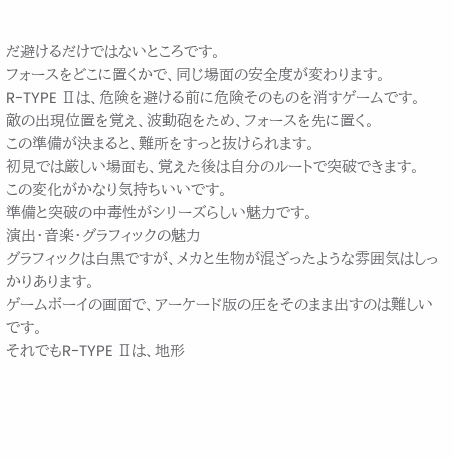だ避けるだけではないところです。
フォースをどこに置くかで、同じ場面の安全度が変わります。
R-TYPE Ⅱは、危険を避ける前に危険そのものを消すゲームです。
敵の出現位置を覚え、波動砲をため、フォースを先に置く。
この準備が決まると、難所をすっと抜けられます。
初見では厳しい場面も、覚えた後は自分のルートで突破できます。
この変化がかなり気持ちいいです。
準備と突破の中毒性がシリーズらしい魅力です。
演出・音楽・グラフィックの魅力
グラフィックは白黒ですが、メカと生物が混ざったような雰囲気はしっかりあります。
ゲームボーイの画面で、アーケード版の圧をそのまま出すのは難しいです。
それでもR-TYPE Ⅱは、地形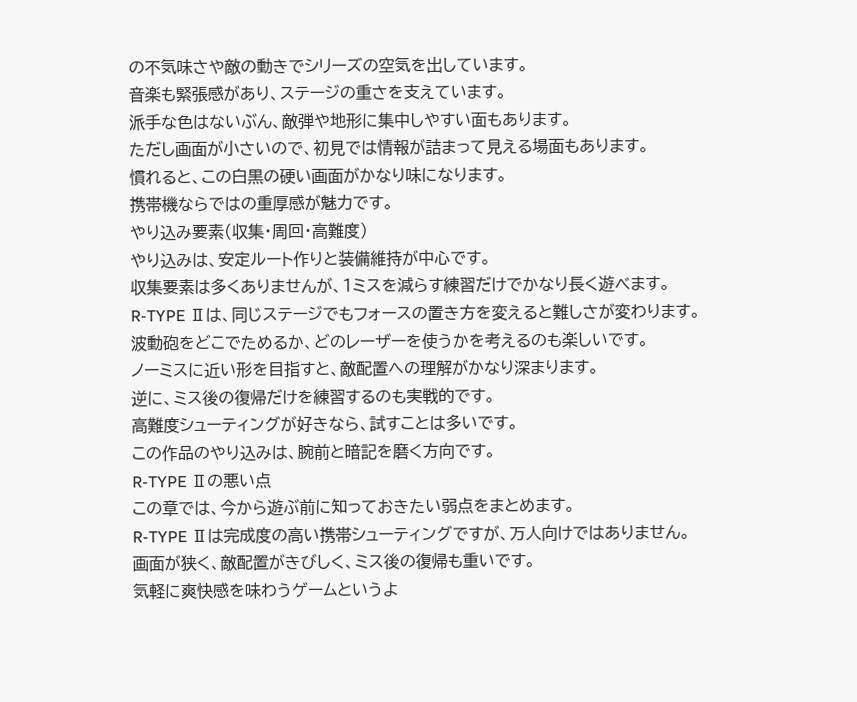の不気味さや敵の動きでシリーズの空気を出しています。
音楽も緊張感があり、ステージの重さを支えています。
派手な色はないぶん、敵弾や地形に集中しやすい面もあります。
ただし画面が小さいので、初見では情報が詰まって見える場面もあります。
慣れると、この白黒の硬い画面がかなり味になります。
携帯機ならではの重厚感が魅力です。
やり込み要素(収集・周回・高難度)
やり込みは、安定ルート作りと装備維持が中心です。
収集要素は多くありませんが、1ミスを減らす練習だけでかなり長く遊べます。
R-TYPE Ⅱは、同じステージでもフォースの置き方を変えると難しさが変わります。
波動砲をどこでためるか、どのレーザーを使うかを考えるのも楽しいです。
ノーミスに近い形を目指すと、敵配置への理解がかなり深まります。
逆に、ミス後の復帰だけを練習するのも実戦的です。
高難度シューティングが好きなら、試すことは多いです。
この作品のやり込みは、腕前と暗記を磨く方向です。
R-TYPE Ⅱの悪い点
この章では、今から遊ぶ前に知っておきたい弱点をまとめます。
R-TYPE Ⅱは完成度の高い携帯シューティングですが、万人向けではありません。
画面が狭く、敵配置がきびしく、ミス後の復帰も重いです。
気軽に爽快感を味わうゲームというよ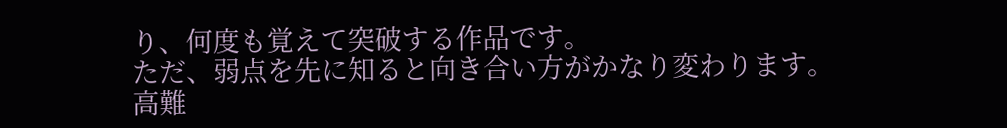り、何度も覚えて突破する作品です。
ただ、弱点を先に知ると向き合い方がかなり変わります。
高難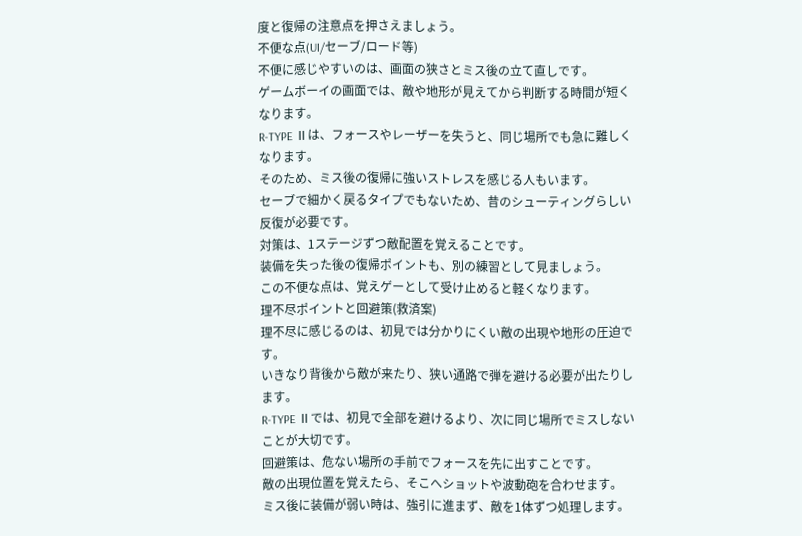度と復帰の注意点を押さえましょう。
不便な点(UI/セーブ/ロード等)
不便に感じやすいのは、画面の狭さとミス後の立て直しです。
ゲームボーイの画面では、敵や地形が見えてから判断する時間が短くなります。
R-TYPE Ⅱは、フォースやレーザーを失うと、同じ場所でも急に難しくなります。
そのため、ミス後の復帰に強いストレスを感じる人もいます。
セーブで細かく戻るタイプでもないため、昔のシューティングらしい反復が必要です。
対策は、1ステージずつ敵配置を覚えることです。
装備を失った後の復帰ポイントも、別の練習として見ましょう。
この不便な点は、覚えゲーとして受け止めると軽くなります。
理不尽ポイントと回避策(救済案)
理不尽に感じるのは、初見では分かりにくい敵の出現や地形の圧迫です。
いきなり背後から敵が来たり、狭い通路で弾を避ける必要が出たりします。
R-TYPE Ⅱでは、初見で全部を避けるより、次に同じ場所でミスしないことが大切です。
回避策は、危ない場所の手前でフォースを先に出すことです。
敵の出現位置を覚えたら、そこへショットや波動砲を合わせます。
ミス後に装備が弱い時は、強引に進まず、敵を1体ずつ処理します。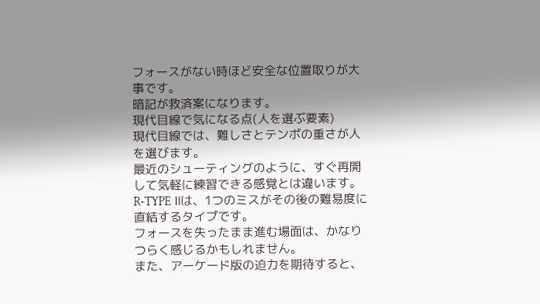フォースがない時ほど安全な位置取りが大事です。
暗記が救済案になります。
現代目線で気になる点(人を選ぶ要素)
現代目線では、難しさとテンポの重さが人を選びます。
最近のシューティングのように、すぐ再開して気軽に練習できる感覚とは違います。
R-TYPE Ⅱは、1つのミスがその後の難易度に直結するタイプです。
フォースを失ったまま進む場面は、かなりつらく感じるかもしれません。
また、アーケード版の迫力を期待すると、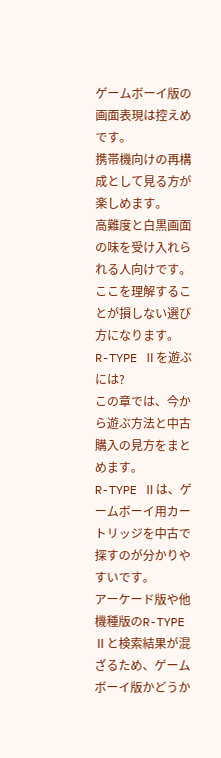ゲームボーイ版の画面表現は控えめです。
携帯機向けの再構成として見る方が楽しめます。
高難度と白黒画面の味を受け入れられる人向けです。
ここを理解することが損しない選び方になります。
R-TYPE Ⅱを遊ぶには?
この章では、今から遊ぶ方法と中古購入の見方をまとめます。
R-TYPE Ⅱは、ゲームボーイ用カートリッジを中古で探すのが分かりやすいです。
アーケード版や他機種版のR-TYPE Ⅱと検索結果が混ざるため、ゲームボーイ版かどうか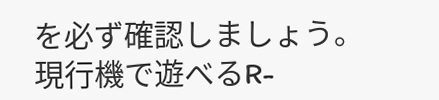を必ず確認しましょう。
現行機で遊べるR-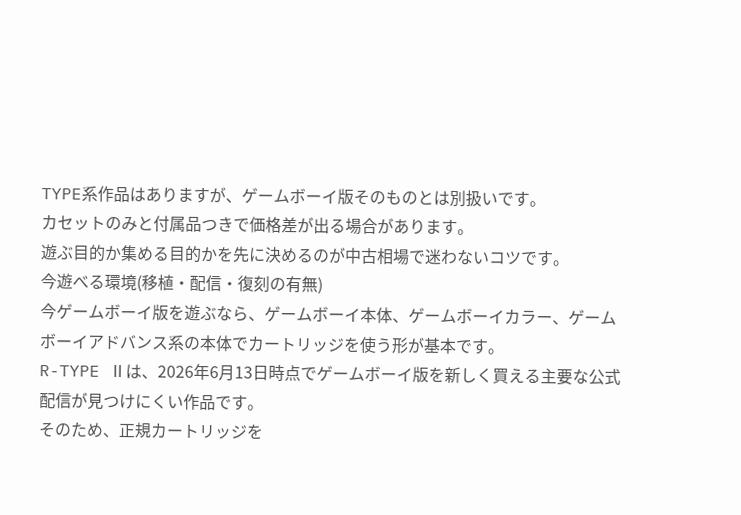TYPE系作品はありますが、ゲームボーイ版そのものとは別扱いです。
カセットのみと付属品つきで価格差が出る場合があります。
遊ぶ目的か集める目的かを先に決めるのが中古相場で迷わないコツです。
今遊べる環境(移植・配信・復刻の有無)
今ゲームボーイ版を遊ぶなら、ゲームボーイ本体、ゲームボーイカラー、ゲームボーイアドバンス系の本体でカートリッジを使う形が基本です。
R-TYPE Ⅱは、2026年6月13日時点でゲームボーイ版を新しく買える主要な公式配信が見つけにくい作品です。
そのため、正規カートリッジを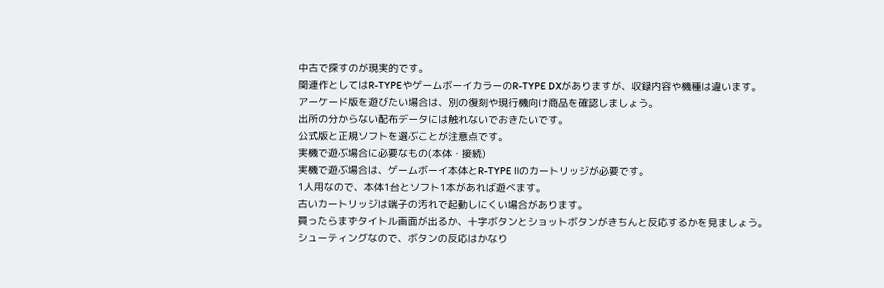中古で探すのが現実的です。
関連作としてはR-TYPEやゲームボーイカラーのR-TYPE DXがありますが、収録内容や機種は違います。
アーケード版を遊びたい場合は、別の復刻や現行機向け商品を確認しましょう。
出所の分からない配布データには触れないでおきたいです。
公式版と正規ソフトを選ぶことが注意点です。
実機で遊ぶ場合に必要なもの(本体・接続)
実機で遊ぶ場合は、ゲームボーイ本体とR-TYPE Ⅱのカートリッジが必要です。
1人用なので、本体1台とソフト1本があれば遊べます。
古いカートリッジは端子の汚れで起動しにくい場合があります。
買ったらまずタイトル画面が出るか、十字ボタンとショットボタンがきちんと反応するかを見ましょう。
シューティングなので、ボタンの反応はかなり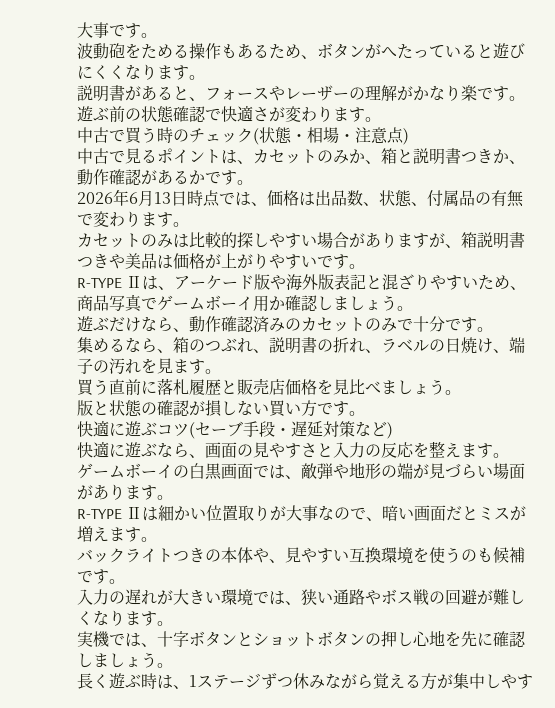大事です。
波動砲をためる操作もあるため、ボタンがへたっていると遊びにくくなります。
説明書があると、フォースやレーザーの理解がかなり楽です。
遊ぶ前の状態確認で快適さが変わります。
中古で買う時のチェック(状態・相場・注意点)
中古で見るポイントは、カセットのみか、箱と説明書つきか、動作確認があるかです。
2026年6月13日時点では、価格は出品数、状態、付属品の有無で変わります。
カセットのみは比較的探しやすい場合がありますが、箱説明書つきや美品は価格が上がりやすいです。
R-TYPE Ⅱは、アーケード版や海外版表記と混ざりやすいため、商品写真でゲームボーイ用か確認しましょう。
遊ぶだけなら、動作確認済みのカセットのみで十分です。
集めるなら、箱のつぶれ、説明書の折れ、ラベルの日焼け、端子の汚れを見ます。
買う直前に落札履歴と販売店価格を見比べましょう。
版と状態の確認が損しない買い方です。
快適に遊ぶコツ(セーブ手段・遅延対策など)
快適に遊ぶなら、画面の見やすさと入力の反応を整えます。
ゲームボーイの白黒画面では、敵弾や地形の端が見づらい場面があります。
R-TYPE Ⅱは細かい位置取りが大事なので、暗い画面だとミスが増えます。
バックライトつきの本体や、見やすい互換環境を使うのも候補です。
入力の遅れが大きい環境では、狭い通路やボス戦の回避が難しくなります。
実機では、十字ボタンとショットボタンの押し心地を先に確認しましょう。
長く遊ぶ時は、1ステージずつ休みながら覚える方が集中しやす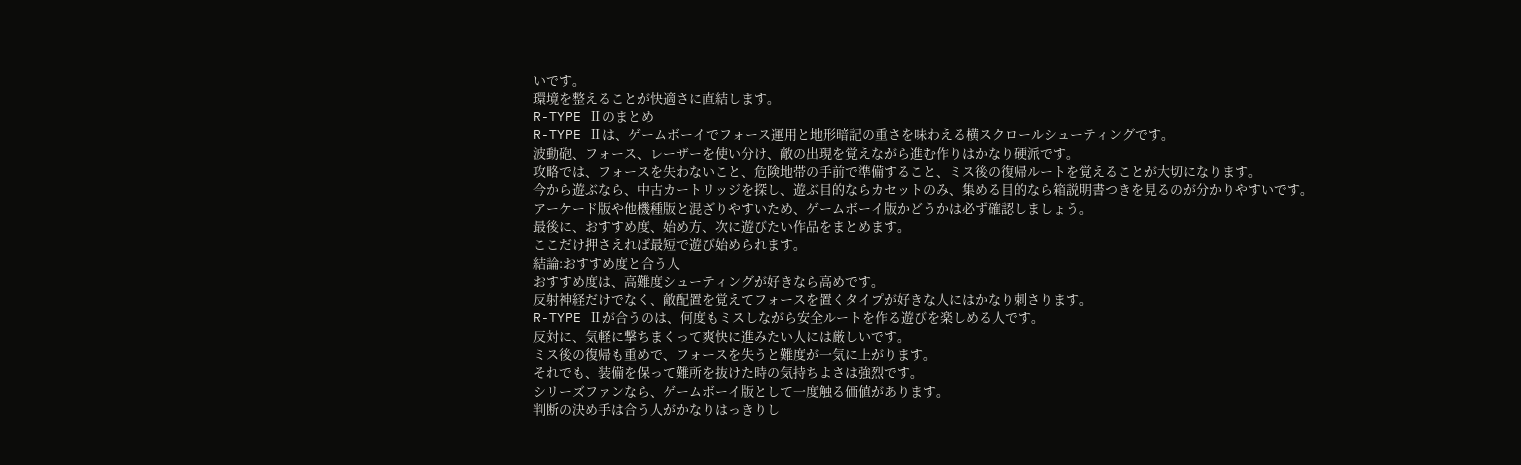いです。
環境を整えることが快適さに直結します。
R-TYPE Ⅱのまとめ
R-TYPE Ⅱは、ゲームボーイでフォース運用と地形暗記の重さを味わえる横スクロールシューティングです。
波動砲、フォース、レーザーを使い分け、敵の出現を覚えながら進む作りはかなり硬派です。
攻略では、フォースを失わないこと、危険地帯の手前で準備すること、ミス後の復帰ルートを覚えることが大切になります。
今から遊ぶなら、中古カートリッジを探し、遊ぶ目的ならカセットのみ、集める目的なら箱説明書つきを見るのが分かりやすいです。
アーケード版や他機種版と混ざりやすいため、ゲームボーイ版かどうかは必ず確認しましょう。
最後に、おすすめ度、始め方、次に遊びたい作品をまとめます。
ここだけ押さえれば最短で遊び始められます。
結論:おすすめ度と合う人
おすすめ度は、高難度シューティングが好きなら高めです。
反射神経だけでなく、敵配置を覚えてフォースを置くタイプが好きな人にはかなり刺さります。
R-TYPE Ⅱが合うのは、何度もミスしながら安全ルートを作る遊びを楽しめる人です。
反対に、気軽に撃ちまくって爽快に進みたい人には厳しいです。
ミス後の復帰も重めで、フォースを失うと難度が一気に上がります。
それでも、装備を保って難所を抜けた時の気持ちよさは強烈です。
シリーズファンなら、ゲームボーイ版として一度触る価値があります。
判断の決め手は合う人がかなりはっきりし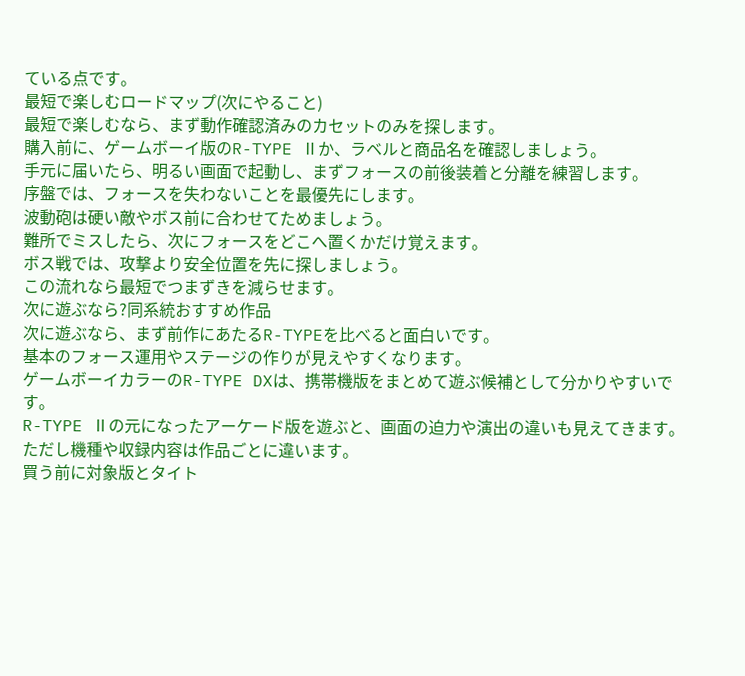ている点です。
最短で楽しむロードマップ(次にやること)
最短で楽しむなら、まず動作確認済みのカセットのみを探します。
購入前に、ゲームボーイ版のR-TYPE Ⅱか、ラベルと商品名を確認しましょう。
手元に届いたら、明るい画面で起動し、まずフォースの前後装着と分離を練習します。
序盤では、フォースを失わないことを最優先にします。
波動砲は硬い敵やボス前に合わせてためましょう。
難所でミスしたら、次にフォースをどこへ置くかだけ覚えます。
ボス戦では、攻撃より安全位置を先に探しましょう。
この流れなら最短でつまずきを減らせます。
次に遊ぶなら?同系統おすすめ作品
次に遊ぶなら、まず前作にあたるR-TYPEを比べると面白いです。
基本のフォース運用やステージの作りが見えやすくなります。
ゲームボーイカラーのR-TYPE DXは、携帯機版をまとめて遊ぶ候補として分かりやすいです。
R-TYPE Ⅱの元になったアーケード版を遊ぶと、画面の迫力や演出の違いも見えてきます。
ただし機種や収録内容は作品ごとに違います。
買う前に対象版とタイト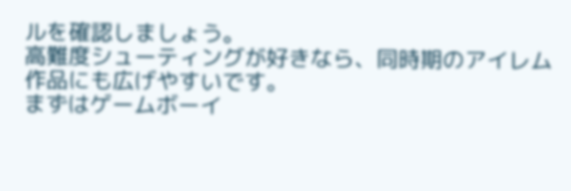ルを確認しましょう。
高難度シューティングが好きなら、同時期のアイレム作品にも広げやすいです。
まずはゲームボーイ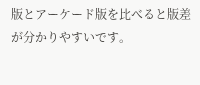版とアーケード版を比べると版差が分かりやすいです。